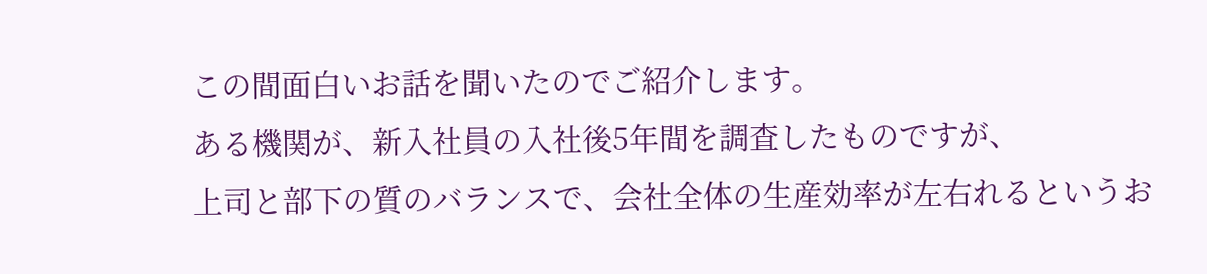この間面白いお話を聞いたのでご紹介します。
ある機関が、新入社員の入社後5年間を調査したものですが、
上司と部下の質のバランスで、会社全体の生産効率が左右れるというお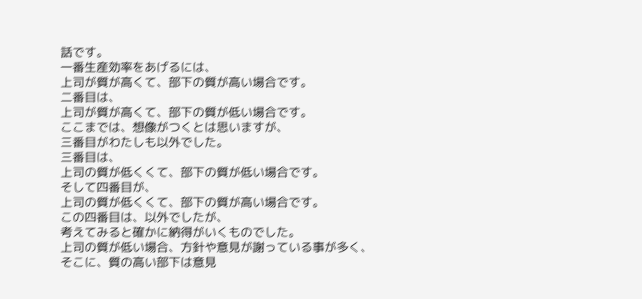話です。
一番生産効率をあげるには、
上司が質が高くて、部下の質が高い場合です。
二番目は、
上司が質が高くて、部下の質が低い場合です。
ここまでは、想像がつくとは思いますが、
三番目がわたしも以外でした。
三番目は、
上司の質が低くくて、部下の質が低い場合です。
そして四番目が、
上司の質が低くくて、部下の質が高い場合です。
この四番目は、以外でしたが、
考えてみると確かに納得がいくものでした。
上司の質が低い場合、方針や意見が謝っている事が多く、
そこに、質の高い部下は意見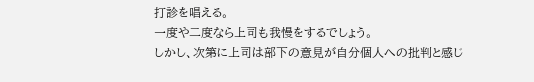打診を唱える。
一度や二度なら上司も我慢をするでしょう。
しかし、次第に上司は部下の意見が自分個人への批判と感じ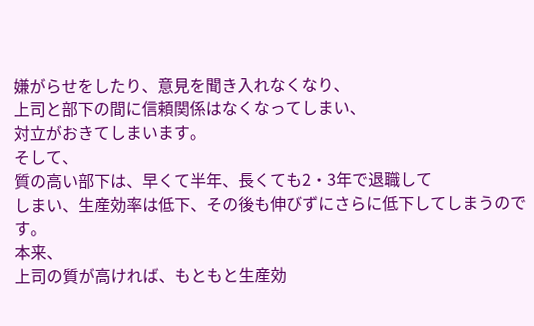嫌がらせをしたり、意見を聞き入れなくなり、
上司と部下の間に信頼関係はなくなってしまい、
対立がおきてしまいます。
そして、
質の高い部下は、早くて半年、長くても2・3年で退職して
しまい、生産効率は低下、その後も伸びずにさらに低下してしまうのです。
本来、
上司の質が高ければ、もともと生産効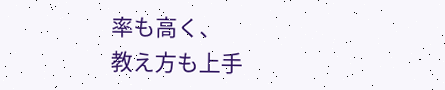率も高く、
教え方も上手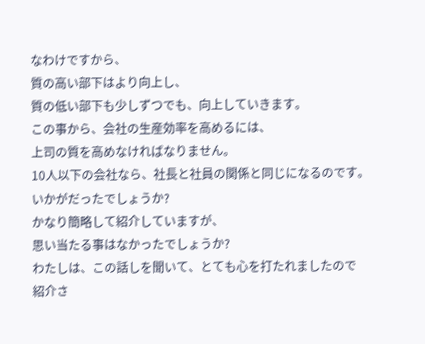なわけですから、
質の高い部下はより向上し、
質の低い部下も少しずつでも、向上していきます。
この事から、会社の生産効率を高めるには、
上司の質を高めなければなりません。
10人以下の会社なら、社長と社員の関係と同じになるのです。
いかがだったでしょうか?
かなり簡略して紹介していますが、
思い当たる事はなかったでしょうか?
わたしは、この話しを聞いて、とても心を打たれましたので
紹介さ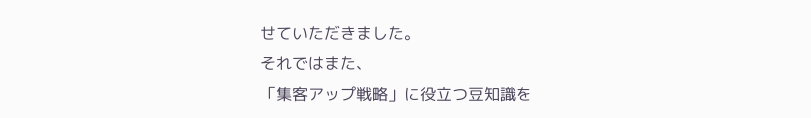せていただきました。
それではまた、
「集客アップ戦略」に役立つ豆知識を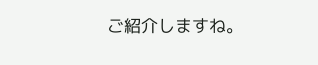ご紹介しますね。